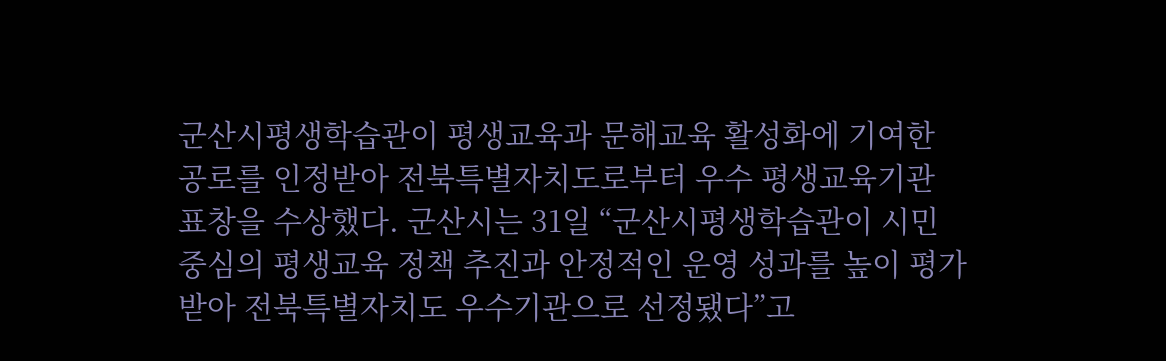군산시평생학습관이 평생교육과 문해교육 활성화에 기여한 공로를 인정받아 전북특별자치도로부터 우수 평생교육기관 표창을 수상했다. 군산시는 31일 “군산시평생학습관이 시민 중심의 평생교육 정책 추진과 안정적인 운영 성과를 높이 평가받아 전북특별자치도 우수기관으로 선정됐다”고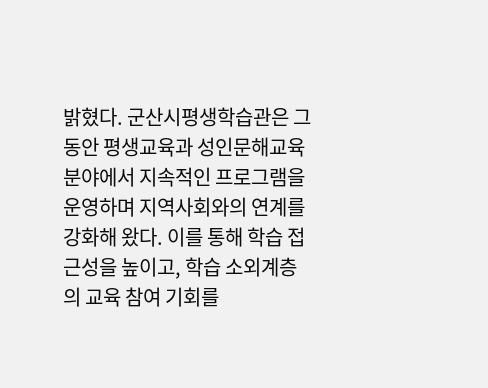밝혔다. 군산시평생학습관은 그동안 평생교육과 성인문해교육 분야에서 지속적인 프로그램을 운영하며 지역사회와의 연계를 강화해 왔다. 이를 통해 학습 접근성을 높이고, 학습 소외계층의 교육 참여 기회를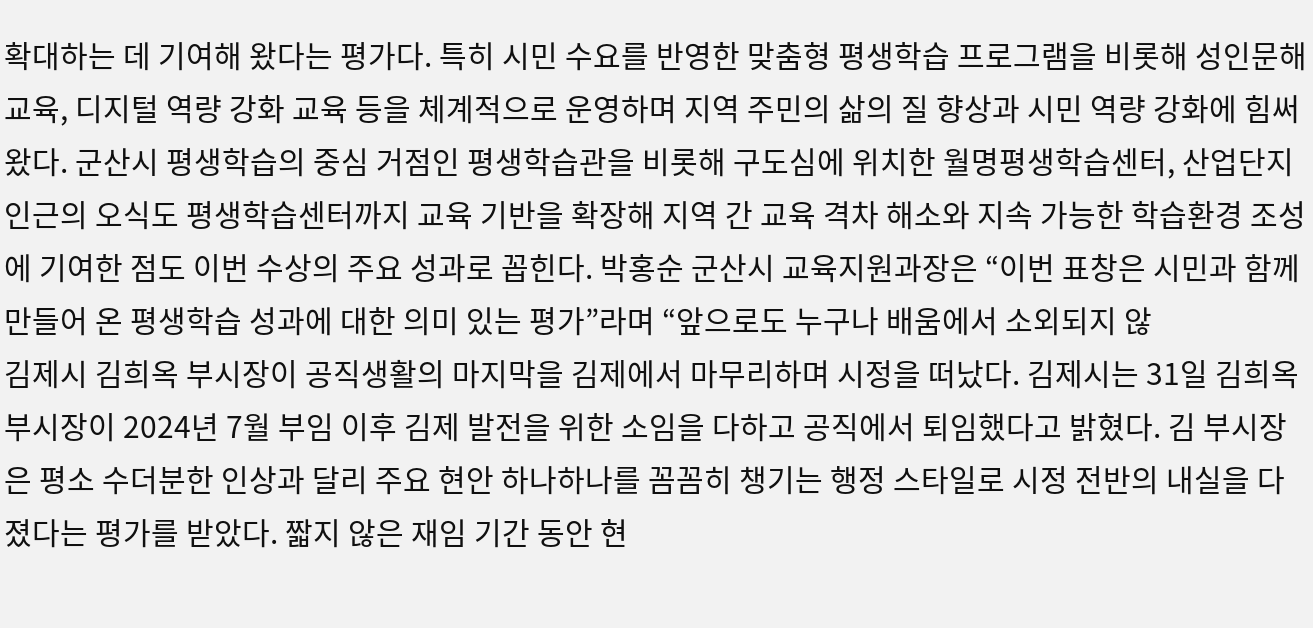확대하는 데 기여해 왔다는 평가다. 특히 시민 수요를 반영한 맞춤형 평생학습 프로그램을 비롯해 성인문해교육, 디지털 역량 강화 교육 등을 체계적으로 운영하며 지역 주민의 삶의 질 향상과 시민 역량 강화에 힘써왔다. 군산시 평생학습의 중심 거점인 평생학습관을 비롯해 구도심에 위치한 월명평생학습센터, 산업단지 인근의 오식도 평생학습센터까지 교육 기반을 확장해 지역 간 교육 격차 해소와 지속 가능한 학습환경 조성에 기여한 점도 이번 수상의 주요 성과로 꼽힌다. 박홍순 군산시 교육지원과장은 “이번 표창은 시민과 함께 만들어 온 평생학습 성과에 대한 의미 있는 평가”라며 “앞으로도 누구나 배움에서 소외되지 않
김제시 김희옥 부시장이 공직생활의 마지막을 김제에서 마무리하며 시정을 떠났다. 김제시는 31일 김희옥 부시장이 2024년 7월 부임 이후 김제 발전을 위한 소임을 다하고 공직에서 퇴임했다고 밝혔다. 김 부시장은 평소 수더분한 인상과 달리 주요 현안 하나하나를 꼼꼼히 챙기는 행정 스타일로 시정 전반의 내실을 다졌다는 평가를 받았다. 짧지 않은 재임 기간 동안 현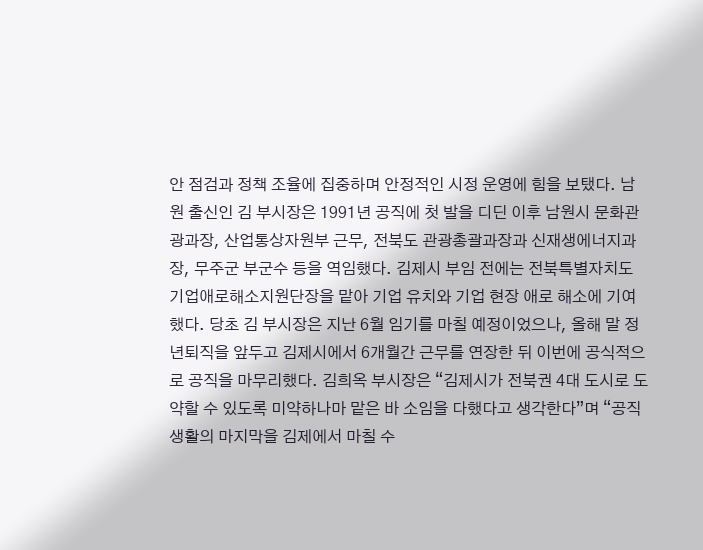안 점검과 정책 조율에 집중하며 안정적인 시정 운영에 힘을 보탰다. 남원 출신인 김 부시장은 1991년 공직에 첫 발을 디딘 이후 남원시 문화관광과장, 산업통상자원부 근무, 전북도 관광총괄과장과 신재생에너지과장, 무주군 부군수 등을 역임했다. 김제시 부임 전에는 전북특별자치도 기업애로해소지원단장을 맡아 기업 유치와 기업 현장 애로 해소에 기여했다. 당초 김 부시장은 지난 6월 임기를 마칠 예정이었으나, 올해 말 정년퇴직을 앞두고 김제시에서 6개월간 근무를 연장한 뒤 이번에 공식적으로 공직을 마무리했다. 김희옥 부시장은 “김제시가 전북권 4대 도시로 도약할 수 있도록 미약하나마 맡은 바 소임을 다했다고 생각한다”며 “공직생활의 마지막을 김제에서 마칠 수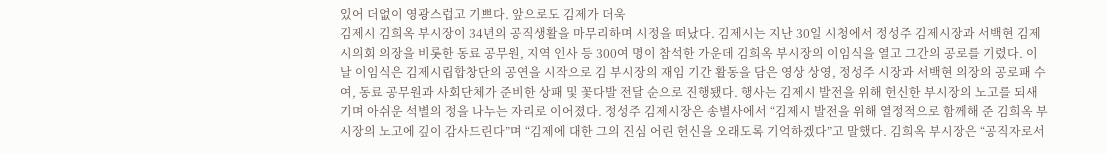있어 더없이 영광스럽고 기쁘다. 앞으로도 김제가 더욱
김제시 김희옥 부시장이 34년의 공직생활을 마무리하며 시정을 떠났다. 김제시는 지난 30일 시청에서 정성주 김제시장과 서백현 김제시의회 의장을 비롯한 동료 공무원, 지역 인사 등 300여 명이 참석한 가운데 김희옥 부시장의 이임식을 열고 그간의 공로를 기렸다. 이날 이임식은 김제시립합창단의 공연을 시작으로 김 부시장의 재임 기간 활동을 담은 영상 상영, 정성주 시장과 서백현 의장의 공로패 수여, 동료 공무원과 사회단체가 준비한 상패 및 꽃다발 전달 순으로 진행됐다. 행사는 김제시 발전을 위해 헌신한 부시장의 노고를 되새기며 아쉬운 석별의 정을 나누는 자리로 이어졌다. 정성주 김제시장은 송별사에서 “김제시 발전을 위해 열정적으로 함께해 준 김희옥 부시장의 노고에 깊이 감사드린다”며 “김제에 대한 그의 진심 어린 헌신을 오래도록 기억하겠다”고 말했다. 김희옥 부시장은 “공직자로서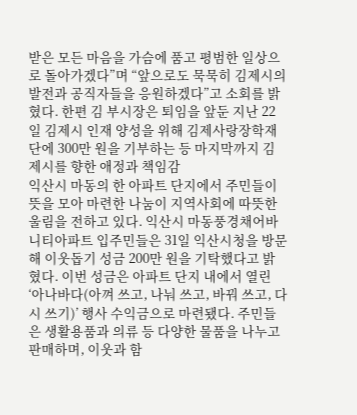받은 모든 마음을 가슴에 품고 평범한 일상으로 돌아가겠다”며 “앞으로도 묵묵히 김제시의 발전과 공직자들을 응원하겠다”고 소회를 밝혔다. 한편 김 부시장은 퇴임을 앞둔 지난 22일 김제시 인재 양성을 위해 김제사랑장학재단에 300만 원을 기부하는 등 마지막까지 김제시를 향한 애정과 책임감
익산시 마동의 한 아파트 단지에서 주민들이 뜻을 모아 마련한 나눔이 지역사회에 따뜻한 울림을 전하고 있다. 익산시 마동풍경채어바니티아파트 입주민들은 31일 익산시청을 방문해 이웃돕기 성금 200만 원을 기탁했다고 밝혔다. 이번 성금은 아파트 단지 내에서 열린 ‘아나바다(아껴 쓰고, 나눠 쓰고, 바꿔 쓰고, 다시 쓰기)’ 행사 수익금으로 마련됐다. 주민들은 생활용품과 의류 등 다양한 물품을 나누고 판매하며, 이웃과 함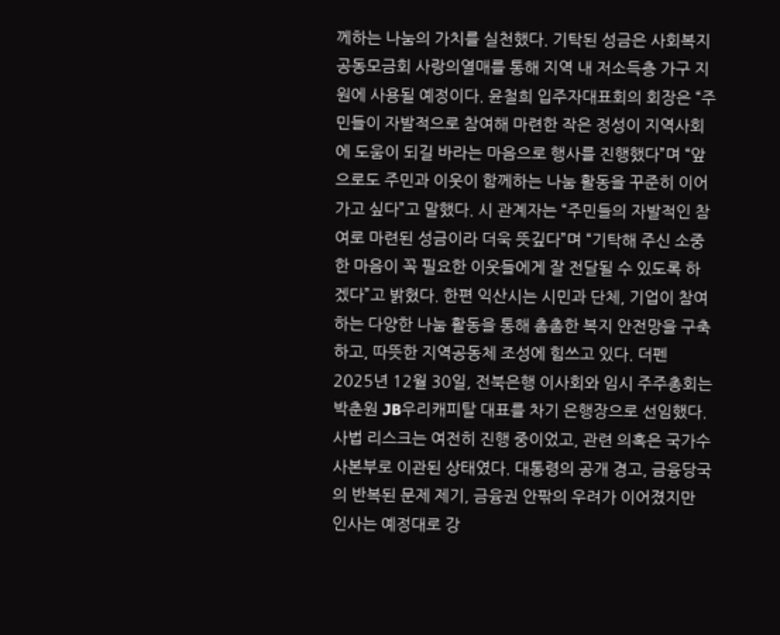께하는 나눔의 가치를 실천했다. 기탁된 성금은 사회복지공동모금회 사랑의열매를 통해 지역 내 저소득층 가구 지원에 사용될 예정이다. 윤철희 입주자대표회의 회장은 “주민들이 자발적으로 참여해 마련한 작은 정성이 지역사회에 도움이 되길 바라는 마음으로 행사를 진행했다”며 “앞으로도 주민과 이웃이 함께하는 나눔 활동을 꾸준히 이어가고 싶다”고 말했다. 시 관계자는 “주민들의 자발적인 참여로 마련된 성금이라 더욱 뜻깊다”며 “기탁해 주신 소중한 마음이 꼭 필요한 이웃들에게 잘 전달될 수 있도록 하겠다”고 밝혔다. 한편 익산시는 시민과 단체, 기업이 참여하는 다양한 나눔 활동을 통해 촘촘한 복지 안전망을 구축하고, 따뜻한 지역공동체 조성에 힘쓰고 있다. 더펜
2025년 12월 30일, 전북은행 이사회와 임시 주주총회는 박춘원 JB우리캐피탈 대표를 차기 은행장으로 선임했다. 사법 리스크는 여전히 진행 중이었고, 관련 의혹은 국가수사본부로 이관된 상태였다. 대통령의 공개 경고, 금융당국의 반복된 문제 제기, 금융권 안팎의 우려가 이어졌지만 인사는 예정대로 강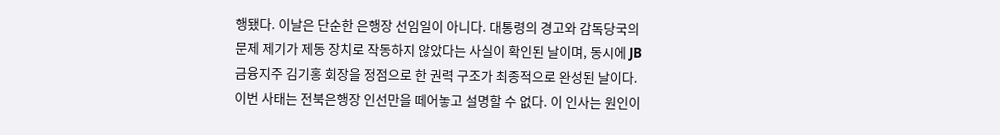행됐다. 이날은 단순한 은행장 선임일이 아니다. 대통령의 경고와 감독당국의 문제 제기가 제동 장치로 작동하지 않았다는 사실이 확인된 날이며, 동시에 JB금융지주 김기홍 회장을 정점으로 한 권력 구조가 최종적으로 완성된 날이다. 이번 사태는 전북은행장 인선만을 떼어놓고 설명할 수 없다. 이 인사는 원인이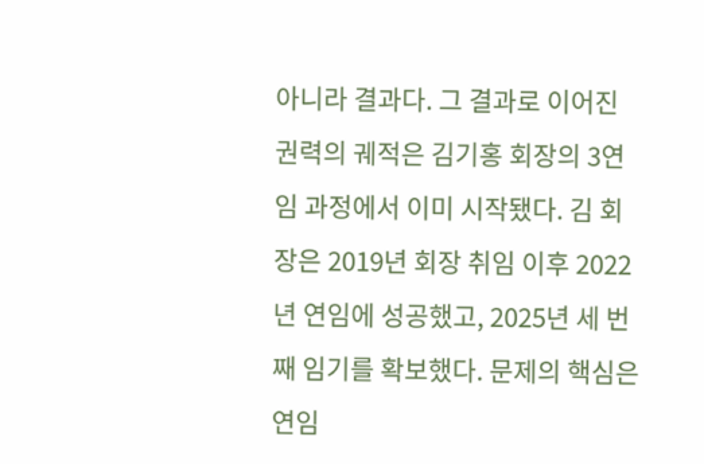아니라 결과다. 그 결과로 이어진 권력의 궤적은 김기홍 회장의 3연임 과정에서 이미 시작됐다. 김 회장은 2019년 회장 취임 이후 2022년 연임에 성공했고, 2025년 세 번째 임기를 확보했다. 문제의 핵심은 연임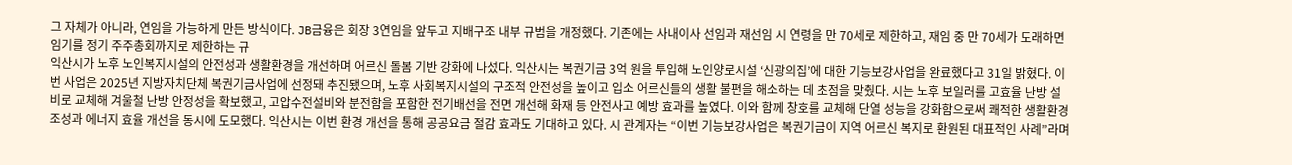그 자체가 아니라, 연임을 가능하게 만든 방식이다. JB금융은 회장 3연임을 앞두고 지배구조 내부 규범을 개정했다. 기존에는 사내이사 선임과 재선임 시 연령을 만 70세로 제한하고, 재임 중 만 70세가 도래하면 임기를 정기 주주총회까지로 제한하는 규
익산시가 노후 노인복지시설의 안전성과 생활환경을 개선하며 어르신 돌봄 기반 강화에 나섰다. 익산시는 복권기금 3억 원을 투입해 노인양로시설 ‘신광의집’에 대한 기능보강사업을 완료했다고 31일 밝혔다. 이번 사업은 2025년 지방자치단체 복권기금사업에 선정돼 추진됐으며, 노후 사회복지시설의 구조적 안전성을 높이고 입소 어르신들의 생활 불편을 해소하는 데 초점을 맞췄다. 시는 노후 보일러를 고효율 난방 설비로 교체해 겨울철 난방 안정성을 확보했고, 고압수전설비와 분전함을 포함한 전기배선을 전면 개선해 화재 등 안전사고 예방 효과를 높였다. 이와 함께 창호를 교체해 단열 성능을 강화함으로써 쾌적한 생활환경 조성과 에너지 효율 개선을 동시에 도모했다. 익산시는 이번 환경 개선을 통해 공공요금 절감 효과도 기대하고 있다. 시 관계자는 “이번 기능보강사업은 복권기금이 지역 어르신 복지로 환원된 대표적인 사례”라며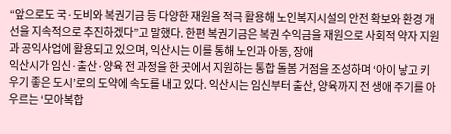“앞으로도 국·도비와 복권기금 등 다양한 재원을 적극 활용해 노인복지시설의 안전 확보와 환경 개선을 지속적으로 추진하겠다”고 말했다. 한편 복권기금은 복권 수익금을 재원으로 사회적 약자 지원과 공익사업에 활용되고 있으며, 익산시는 이를 통해 노인과 아동, 장애
익산시가 임신·출산·양육 전 과정을 한 곳에서 지원하는 통합 돌봄 거점을 조성하며 ‘아이 낳고 키우기 좋은 도시’로의 도약에 속도를 내고 있다. 익산시는 임신부터 출산, 양육까지 전 생애 주기를 아우르는 ‘모아복합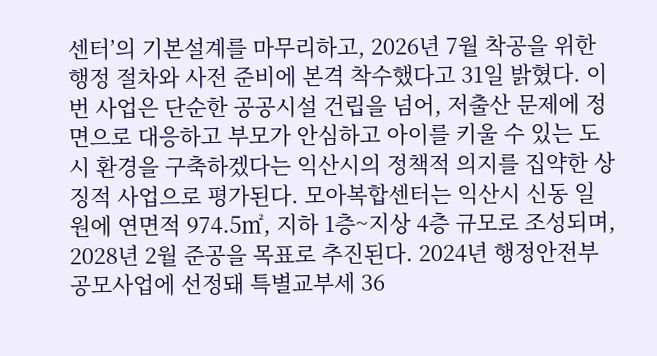센터’의 기본설계를 마무리하고, 2026년 7월 착공을 위한 행정 절차와 사전 준비에 본격 착수했다고 31일 밝혔다. 이번 사업은 단순한 공공시설 건립을 넘어, 저출산 문제에 정면으로 대응하고 부모가 안심하고 아이를 키울 수 있는 도시 환경을 구축하겠다는 익산시의 정책적 의지를 집약한 상징적 사업으로 평가된다. 모아복합센터는 익산시 신동 일원에 연면적 974.5㎡, 지하 1층~지상 4층 규모로 조성되며, 2028년 2월 준공을 목표로 추진된다. 2024년 행정안전부 공모사업에 선정돼 특별교부세 36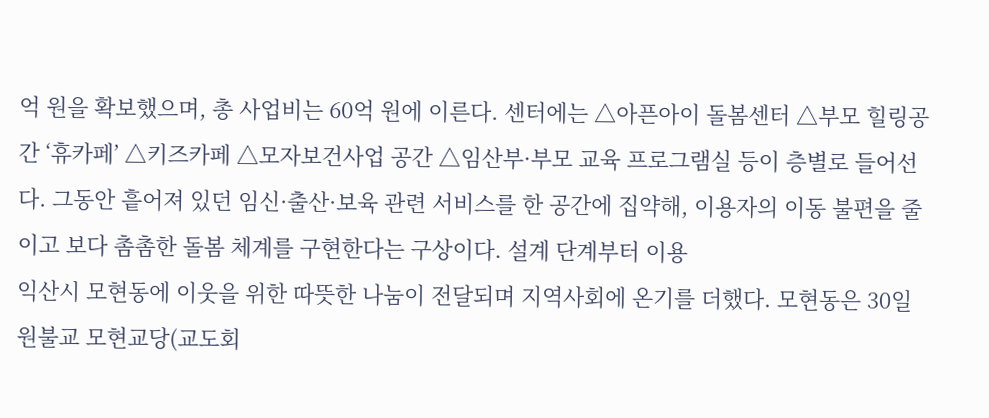억 원을 확보했으며, 총 사업비는 60억 원에 이른다. 센터에는 △아픈아이 돌봄센터 △부모 힐링공간 ‘휴카페’ △키즈카페 △모자보건사업 공간 △임산부·부모 교육 프로그램실 등이 층별로 들어선다. 그동안 흩어져 있던 임신·출산·보육 관련 서비스를 한 공간에 집약해, 이용자의 이동 불편을 줄이고 보다 촘촘한 돌봄 체계를 구현한다는 구상이다. 설계 단계부터 이용
익산시 모현동에 이웃을 위한 따뜻한 나눔이 전달되며 지역사회에 온기를 더했다. 모현동은 30일 원불교 모현교당(교도회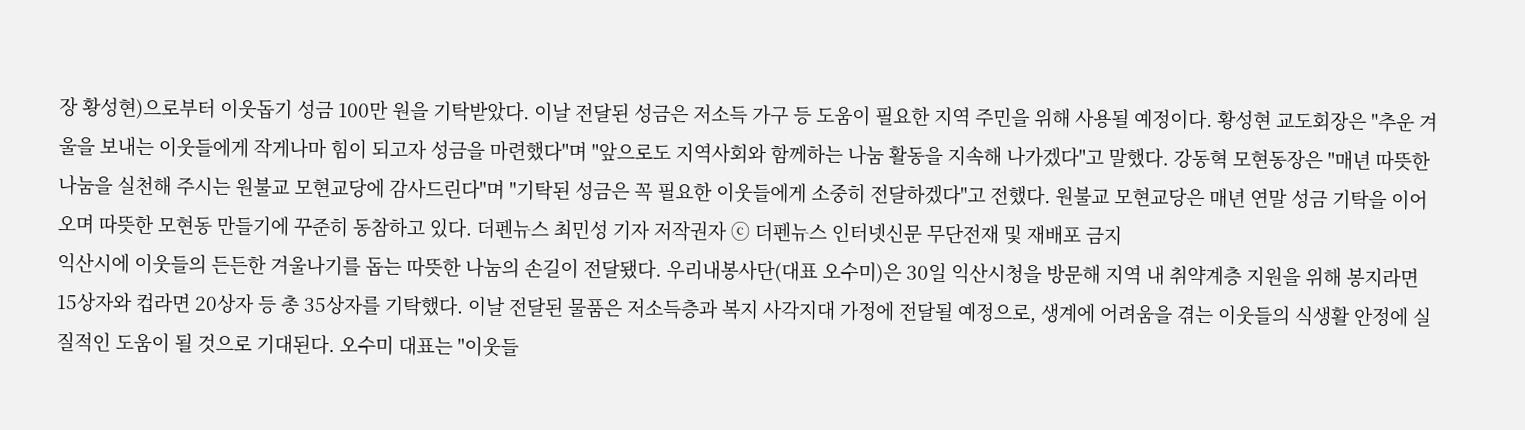장 황성현)으로부터 이웃돕기 성금 100만 원을 기탁받았다. 이날 전달된 성금은 저소득 가구 등 도움이 필요한 지역 주민을 위해 사용될 예정이다. 황성현 교도회장은 "추운 겨울을 보내는 이웃들에게 작게나마 힘이 되고자 성금을 마련했다"며 "앞으로도 지역사회와 함께하는 나눔 활동을 지속해 나가겠다"고 말했다. 강동혁 모현동장은 "매년 따뜻한 나눔을 실천해 주시는 원불교 모현교당에 감사드린다"며 "기탁된 성금은 꼭 필요한 이웃들에게 소중히 전달하겠다"고 전했다. 원불교 모현교당은 매년 연말 성금 기탁을 이어오며 따뜻한 모현동 만들기에 꾸준히 동참하고 있다. 더펜뉴스 최민성 기자 저작권자 ⓒ 더펜뉴스 인터넷신문 무단전재 및 재배포 금지
익산시에 이웃들의 든든한 겨울나기를 돕는 따뜻한 나눔의 손길이 전달됐다. 우리내봉사단(대표 오수미)은 30일 익산시청을 방문해 지역 내 취약계층 지원을 위해 봉지라면 15상자와 컵라면 20상자 등 총 35상자를 기탁했다. 이날 전달된 물품은 저소득층과 복지 사각지대 가정에 전달될 예정으로, 생계에 어려움을 겪는 이웃들의 식생활 안정에 실질적인 도움이 될 것으로 기대된다. 오수미 대표는 "이웃들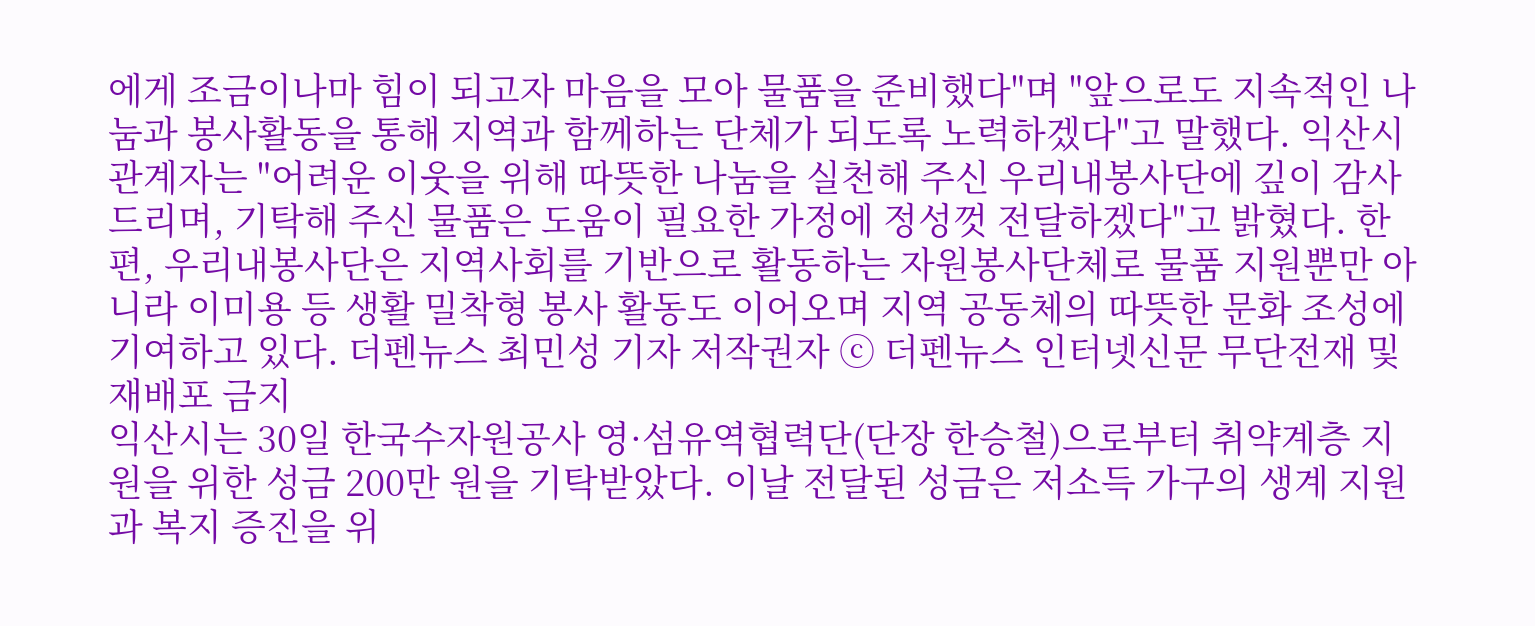에게 조금이나마 힘이 되고자 마음을 모아 물품을 준비했다"며 "앞으로도 지속적인 나눔과 봉사활동을 통해 지역과 함께하는 단체가 되도록 노력하겠다"고 말했다. 익산시 관계자는 "어려운 이웃을 위해 따뜻한 나눔을 실천해 주신 우리내봉사단에 깊이 감사드리며, 기탁해 주신 물품은 도움이 필요한 가정에 정성껏 전달하겠다"고 밝혔다. 한편, 우리내봉사단은 지역사회를 기반으로 활동하는 자원봉사단체로 물품 지원뿐만 아니라 이미용 등 생활 밀착형 봉사 활동도 이어오며 지역 공동체의 따뜻한 문화 조성에 기여하고 있다. 더펜뉴스 최민성 기자 저작권자 ⓒ 더펜뉴스 인터넷신문 무단전재 및 재배포 금지
익산시는 30일 한국수자원공사 영·섬유역협력단(단장 한승철)으로부터 취약계층 지원을 위한 성금 200만 원을 기탁받았다. 이날 전달된 성금은 저소득 가구의 생계 지원과 복지 증진을 위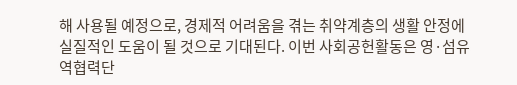해 사용될 예정으로, 경제적 어려움을 겪는 취약계층의 생활 안정에 실질적인 도움이 될 것으로 기대된다. 이번 사회공헌활동은 영·섬유역협력단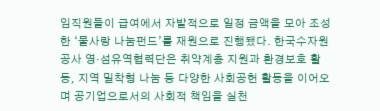임직원들이 급여에서 자발적으로 일정 금액을 모아 조성한 ‘물사랑 나눔펀드’를 재원으로 진행됐다. 한국수자원공사 영·섬유역협력단은 취약계층 지원과 환경보호 활동, 지역 밀착형 나눔 등 다양한 사회공헌 활동을 이어오며 공기업으로서의 사회적 책임을 실천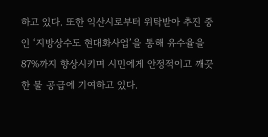하고 있다. 또한 익산시로부터 위탁받아 추진 중인 ‘지방상수도 현대화사업’을 통해 유수율을 87%까지 향상시키며 시민에게 안정적이고 깨끗한 물 공급에 기여하고 있다.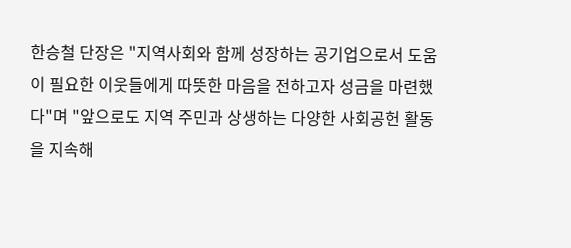한승철 단장은 "지역사회와 함께 성장하는 공기업으로서 도움이 필요한 이웃들에게 따뜻한 마음을 전하고자 성금을 마련했다"며 "앞으로도 지역 주민과 상생하는 다양한 사회공헌 활동을 지속해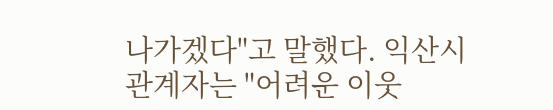나가겠다"고 말했다. 익산시 관계자는 "어려운 이웃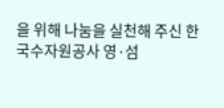을 위해 나눔을 실천해 주신 한국수자원공사 영·섬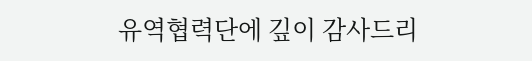유역협력단에 깊이 감사드리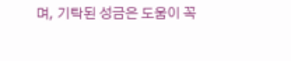며, 기탁된 성금은 도움이 꼭